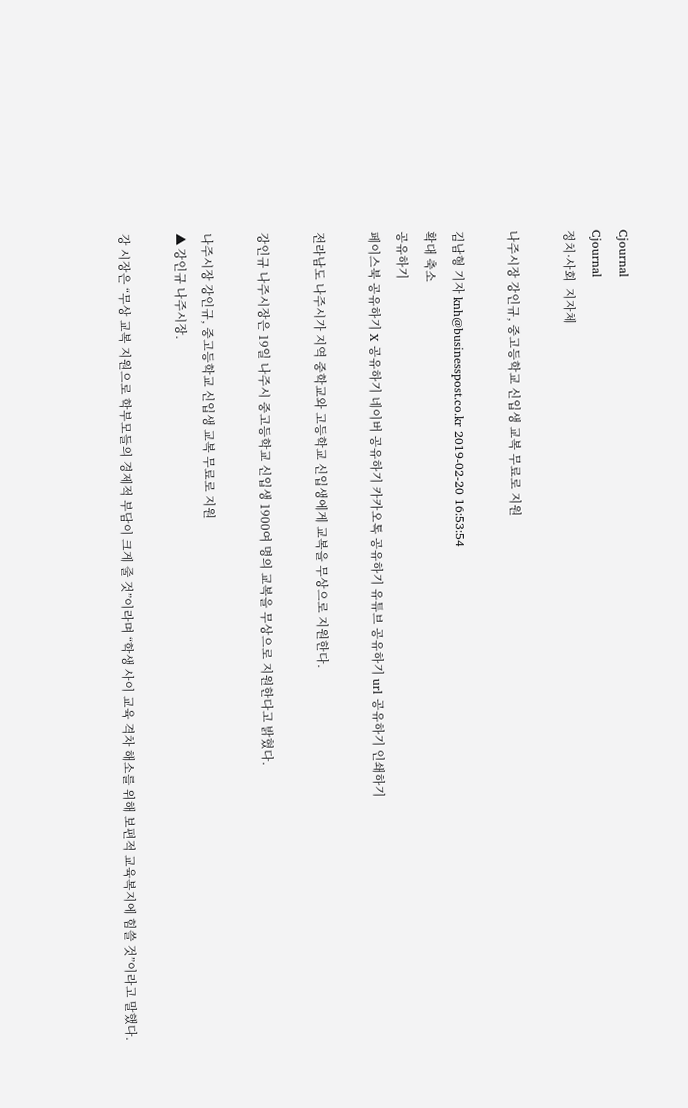Cjournal
Cjournal
정치·사회  지자체

나주시장 강인규, 중고등학교 신입생 교복 무료로 지원

김남형 기자 knh@businesspost.co.kr 2019-02-20 16:53:54
확대 축소
공유하기
페이스북 공유하기 X 공유하기 네이버 공유하기 카카오톡 공유하기 유튜브 공유하기 url 공유하기 인쇄하기

전라남도 나주시가 지역 중학교와 고등학교 신입생에게 교복을 무상으로 지원한다.

강인규 나주시장은 19일 나주시 중고등학교 신입생 1900여 명의 교복을 무상으로 지원한다고 밝혔다.

나주시장 강인규, 중고등학교 신입생 교복 무료로 지원
▲ 강인규 나주시장.

강 시장은 “무상 교복 지원으로 학부모들의 경제적 부담이 크게 줄 것”이라며 “학생 사이 교육 격차 해소를 위해 보편적 교육복지에 힘쓸 것”이라고 말했다.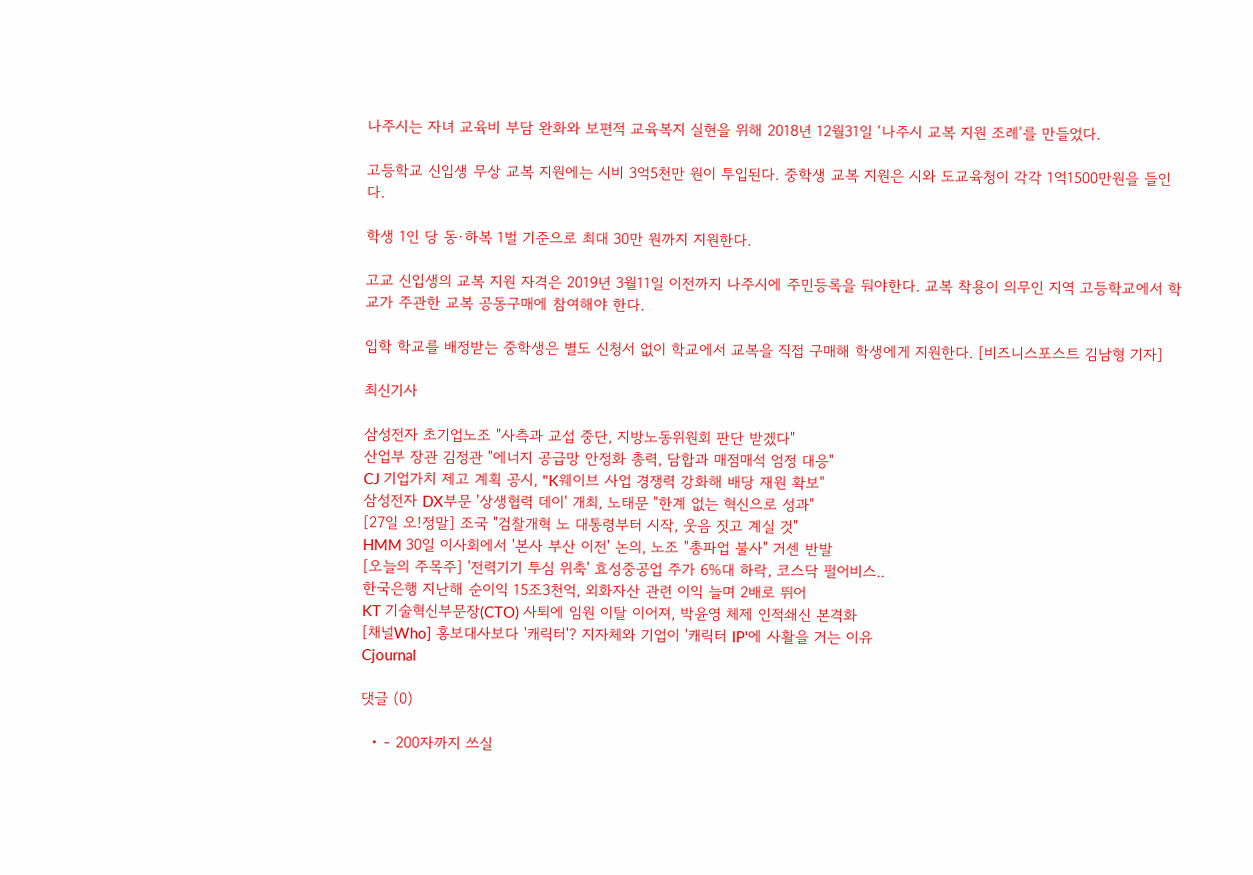나주시는 자녀 교육비 부담 완화와 보편적 교육복지 실현을 위해 2018년 12월31일 ‘나주시 교복 지원 조례’를 만들었다.

고등학교 신입생 무상 교복 지원에는 시비 3억5천만 원이 투입된다. 중학생 교복 지원은 시와 도교육청이 각각 1억1500만원을 들인다.

학생 1인 당 동·하복 1벌 기준으로 최대 30만 원까지 지원한다.

고교 신입생의 교복 지원 자격은 2019년 3월11일 이전까지 나주시에 주민등록을 둬야한다. 교복 착용이 의무인 지역 고등학교에서 학교가 주관한 교복 공동구매에 참여해야 한다.

입학 학교를 배정받는 중학생은 별도 신청서 없이 학교에서 교복을 직접 구매해 학생에게 지원한다. [비즈니스포스트 김남형 기자]

최신기사

삼성전자 초기업노조 "사측과 교섭 중단, 지방노동위원회 판단 받겠다"
산업부 장관 김정관 "에너지 공급망 안정화 총력, 담합과 매점매석 엄정 대응"
CJ 기업가치 제고 계획 공시, "K웨이브 사업 경쟁력 강화해 배당 재원 확보"
삼성전자 DX부문 '상생협력 데이' 개최, 노태문 "한계 없는 혁신으로 성과"
[27일 오!정말] 조국 "검찰개혁 노 대통령부터 시작, 웃음 짓고 계실 것"
HMM 30일 이사회에서 '본사 부산 이전' 논의, 노조 "총파업 불사" 거센 반발
[오늘의 주목주] '전력기기 투심 위축' 효성중공업 주가 6%대 하락, 코스닥 펄어비스..
한국은행 지난해 순이익 15조3천억, 외화자산 관련 이익 늘며 2배로 뛰어
KT 기술혁신부문장(CTO) 사퇴에 임원 이탈 이어져, 박윤영 체제 인적쇄신 본격화
[채널Who] 홍보대사보다 '캐릭터'? 지자체와 기업이 '캐릭터 IP'에 사활을 거는 이유
Cjournal

댓글 (0)

  • - 200자까지 쓰실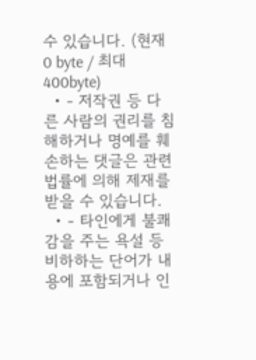수 있습니다. (현재 0 byte / 최대 400byte)
  • - 저작권 등 다른 사람의 권리를 침해하거나 명예를 훼손하는 댓글은 관련 법률에 의해 제재를 받을 수 있습니다.
  • - 타인에게 불쾌감을 주는 욕설 등 비하하는 단어가 내용에 포함되거나 인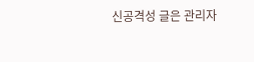신공격성 글은 관리자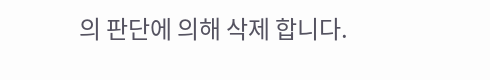의 판단에 의해 삭제 합니다.